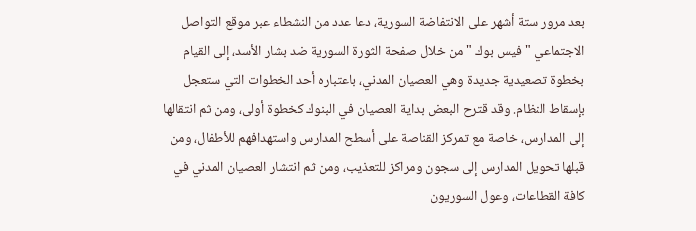بعد مرور ستة أشهر على الانتفاضة السورية، دعا عدد من النشطاء عبر موقع التواصل الاجتماعي " فيس بوك " من خلال صفحة الثورة السورية ضد بشار الأسد، إلى القيام بخطوة تصعيدية جديدة وهي العصيان المدني، باعتباره أحد الخطوات التي ستعجل بإسقاط النظام. وقد قترح البعض بداية العصيان في البنوك كخطوة أولى، ومن ثم انتقالها إلى المدارس، خاصة مع تمركز القناصة على أسطح المدارس واستهدافهم للأطفال، ومن قبلها تحويل المدارس إلى سجون ومراكز للتعذيب، ومن ثم انتشار العصيان المدني في كافة القطاعات، وعول السوريون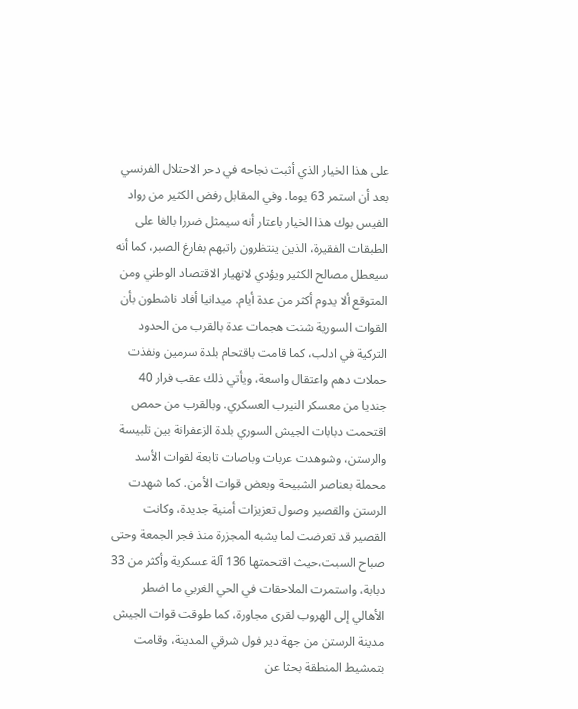على هذا الخيار الذي أثبت نجاحه في دحر الاحتلال الفرنسي بعد أن استمر 63 يوما. وفي المقابل رفض الكثير من رواد الفيس بوك هذا الخيار باعتار أنه سيمثل ضررا بالغا على الطبقات الفقيرة، الذين ينتظرون راتبهم بفارغ الصبر، كما أنه سيعطل مصالح الكثير ويؤدي لانهيار الاقتصاد الوطني ومن المتوقع ألا يدوم أكثر من عدة أيام. ميدانيا أفاد ناشطون بأن القوات السورية شنت هجمات عدة بالقرب من الحدود التركية في ادلب، كما قامت باقتحام بلدة سرمين ونفذت حملات دهم واعتقال واسعة، ويأتي ذلك عقب فرار 40 جنديا من معسكر النيرب العسكري. وبالقرب من حمص اقتحمت دبابات الجيش السوري بلدة الزعفرانة بين تلبيسة والرستن، وشوهدت عربات وباصات تابعة لقوات الأسد محملة بعناصر الشبيحة وبعض قوات الأمن. كما شهدت الرستن والقصير وصول تعزيزات أمنية جديدة، وكانت القصير قد تعرضت لما يشبه المجزرة منذ فجر الجمعة وحتى صباح السبت،حيث اقتحمتها 136 آلة عسكرية وأكثر من 33 دبابة، واستمرت الملاحقات في الحي الغربي ما اضطر الأهالي إلى الهروب لقرى مجاورة، كما طوقت قوات الجيش مدينة الرستن من جهة دير فول شرقي المدينة، وقامت بتمشيط المنطقة بحثا عن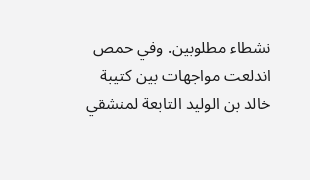نشطاء مطلوبين. وفي حمص اندلعت مواجهات بين كتيبة خالد بن الوليد التابعة لمنشقي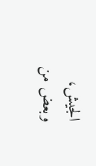الجيش، وبعض من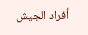أفراد الجيش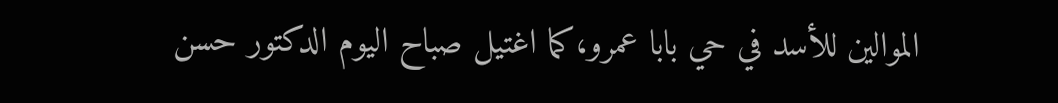الموالين للأسد في حي بابا عمرو،كما اغتيل صباح اليوم الدكتور حسن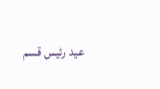عيد رئيس قسم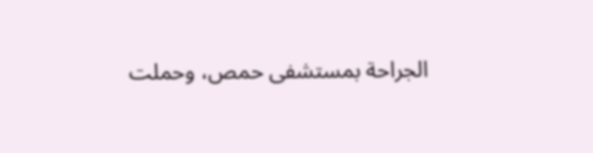الجراحة بمستشفى حمص، وحملت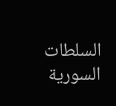السلطات السورية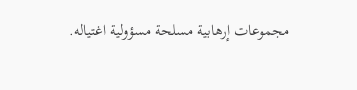مجموعات إرهابية مسلحة مسؤولية اغتياله.